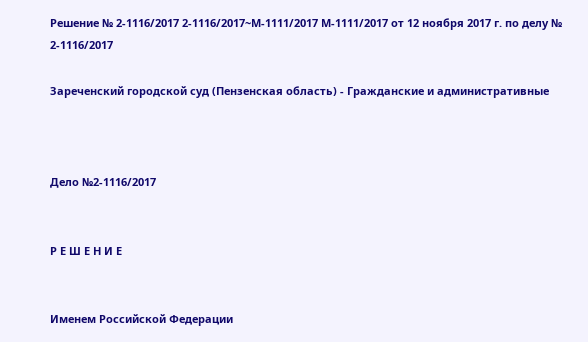Решение № 2-1116/2017 2-1116/2017~М-1111/2017 М-1111/2017 от 12 ноября 2017 г. по делу № 2-1116/2017

Зареченский городской суд (Пензенская область) - Гражданские и административные



Дело №2-1116/2017


Р Е Ш Е Н И Е


Именем Российской Федерации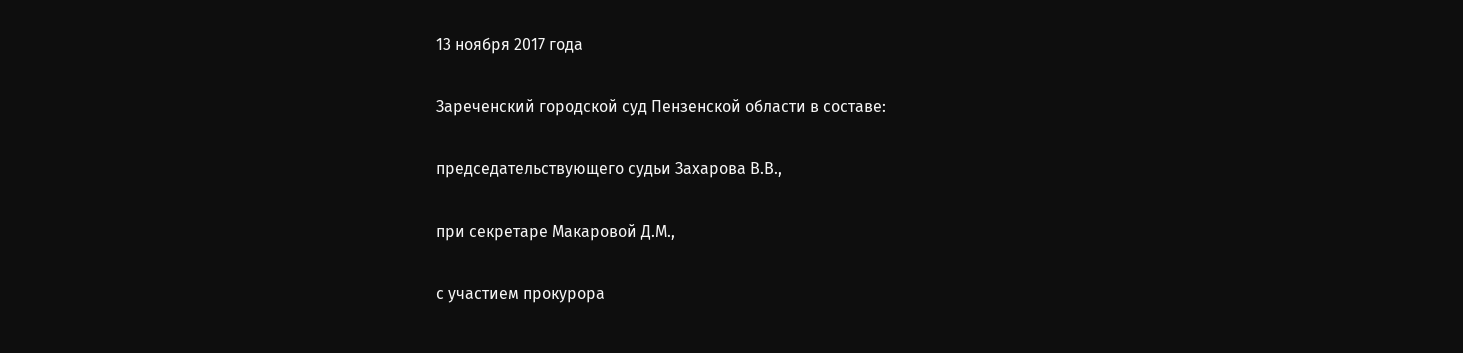13 ноября 2017 года

Зареченский городской суд Пензенской области в составе:

председательствующего судьи Захарова В.В.,

при секретаре Макаровой Д.М.,

с участием прокурора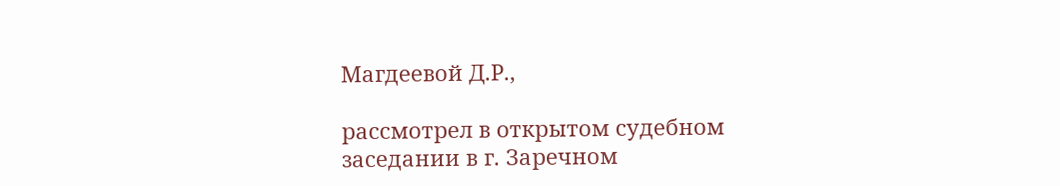Магдеевой Д.Р.,

рассмотрел в открытом судебном заседании в г. Заречном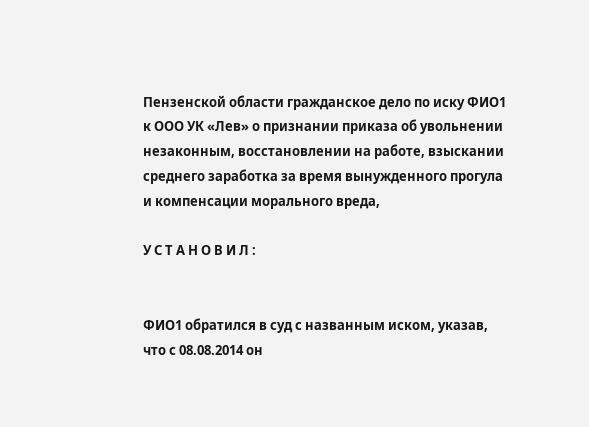Пензенской области гражданское дело по иску ФИО1 к ООО УК «Лев» о признании приказа об увольнении незаконным, восстановлении на работе, взыскании среднего заработка за время вынужденного прогула и компенсации морального вреда,

У С Т А Н О В И Л :


ФИО1 обратился в суд с названным иском, указав, что с 08.08.2014 он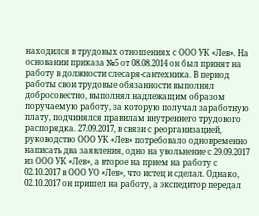находился в трудовых отношениях с ООО УК «Лев». На основании приказа №5 от 08.08.2014 он был принят на работу в должности слесаря-сантехника. В период работы свои трудовые обязанности выполнял добросовестно, выполнял надлежащим образом поручаемую работу, за которую получал заработную плату, подчинялся правилам внутреннего трудового распорядка. 27.09.2017, в связи с реорганизацией, руководство ООО УК «Лев» потребовало одновременно написать два заявления, одно на увольнение с 29.09.2017 из ООО УК «Лев», а второе на прием на работу с 02.10.2017 в ООО УО «Лев», что истец и сделал. Однако, 02.10.2017 он пришел на работу, а экспедитор передал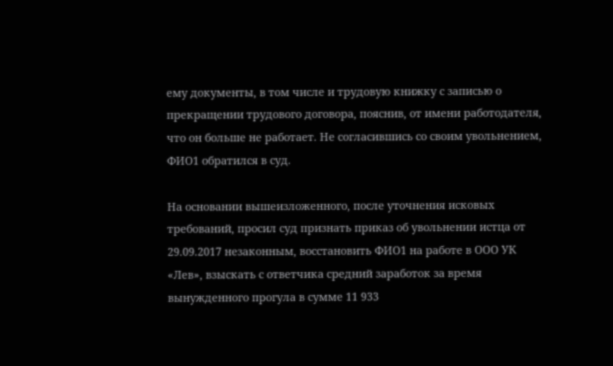ему документы, в том числе и трудовую книжку с записью о прекращении трудового договора, пояснив, от имени работодателя, что он больше не работает. Не согласившись со своим увольнением, ФИО1 обратился в суд.

На основании вышеизложенного, после уточнения исковых требований, просил суд признать приказ об увольнении истца от 29.09.2017 незаконным, восстановить ФИО1 на работе в ООО УК «Лев», взыскать с ответчика средний заработок за время вынужденного прогула в сумме 11 933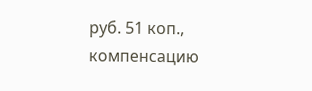руб. 51 коп., компенсацию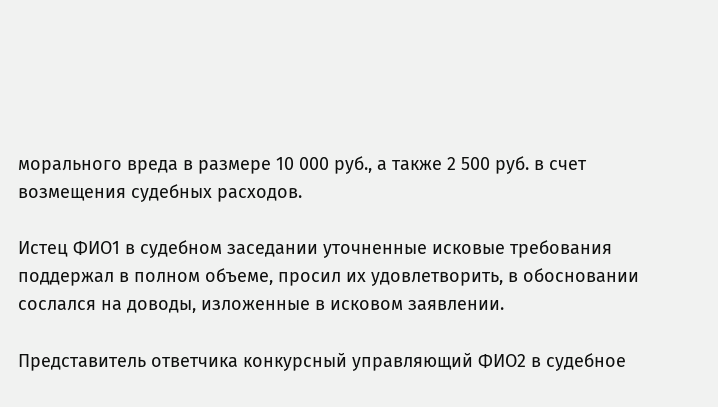морального вреда в размере 10 000 руб., а также 2 500 руб. в счет возмещения судебных расходов.

Истец ФИО1 в судебном заседании уточненные исковые требования поддержал в полном объеме, просил их удовлетворить, в обосновании сослался на доводы, изложенные в исковом заявлении.

Представитель ответчика конкурсный управляющий ФИО2 в судебное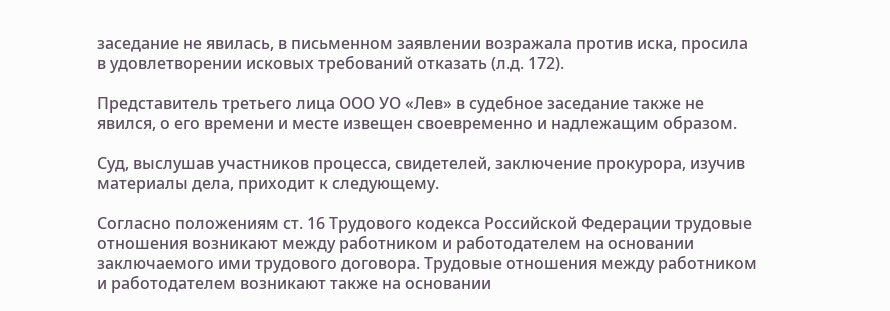заседание не явилась, в письменном заявлении возражала против иска, просила в удовлетворении исковых требований отказать (л.д. 172).

Представитель третьего лица ООО УО «Лев» в судебное заседание также не явился, о его времени и месте извещен своевременно и надлежащим образом.

Суд, выслушав участников процесса, свидетелей, заключение прокурора, изучив материалы дела, приходит к следующему.

Согласно положениям ст. 16 Трудового кодекса Российской Федерации трудовые отношения возникают между работником и работодателем на основании заключаемого ими трудового договора. Трудовые отношения между работником и работодателем возникают также на основании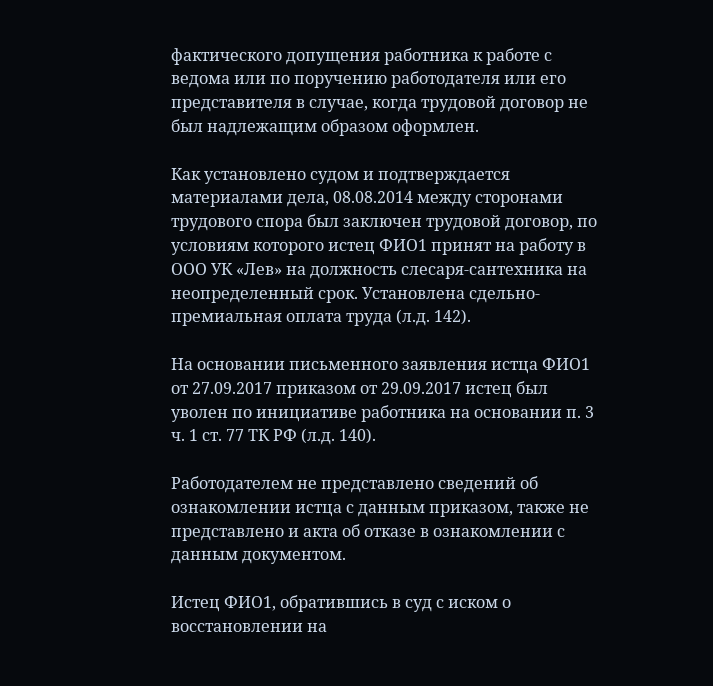фактического допущения работника к работе с ведома или по поручению работодателя или его представителя в случае, когда трудовой договор не был надлежащим образом оформлен.

Как установлено судом и подтверждается материалами дела, 08.08.2014 между сторонами трудового спора был заключен трудовой договор, по условиям которого истец ФИО1 принят на работу в ООО УК «Лев» на должность слесаря-сантехника на неопределенный срок. Установлена сдельно-премиальная оплата труда (л.д. 142).

На основании письменного заявления истца ФИО1 от 27.09.2017 приказом от 29.09.2017 истец был уволен по инициативе работника на основании п. 3 ч. 1 ст. 77 ТК РФ (л.д. 140).

Работодателем не представлено сведений об ознакомлении истца с данным приказом, также не представлено и акта об отказе в ознакомлении с данным документом.

Истец ФИО1, обратившись в суд с иском о восстановлении на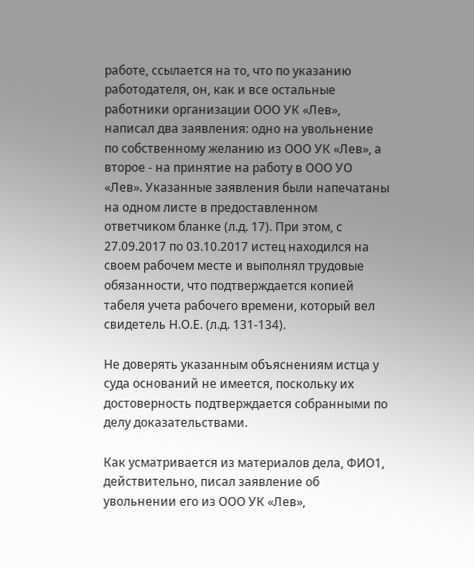работе, ссылается на то, что по указанию работодателя, он, как и все остальные работники организации ООО УК «Лев», написал два заявления: одно на увольнение по собственному желанию из ООО УК «Лев», а второе - на принятие на работу в ООО УО «Лев». Указанные заявления были напечатаны на одном листе в предоставленном ответчиком бланке (л.д. 17). При этом, с 27.09.2017 по 03.10.2017 истец находился на своем рабочем месте и выполнял трудовые обязанности, что подтверждается копией табеля учета рабочего времени, который вел свидетель Н.О.Е. (л.д. 131-134).

Не доверять указанным объяснениям истца у суда оснований не имеется, поскольку их достоверность подтверждается собранными по делу доказательствами.

Как усматривается из материалов дела, ФИО1, действительно, писал заявление об увольнении его из ООО УК «Лев»,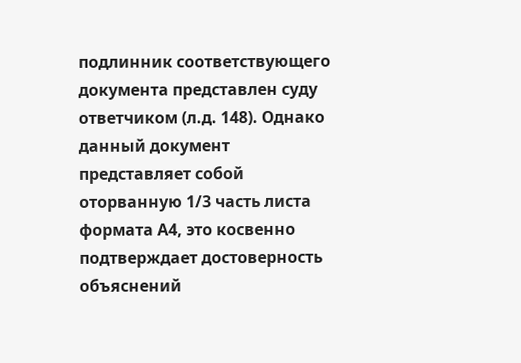подлинник соответствующего документа представлен суду ответчиком (л.д. 148). Однако данный документ представляет собой оторванную 1/3 часть листа формата А4, это косвенно подтверждает достоверность объяснений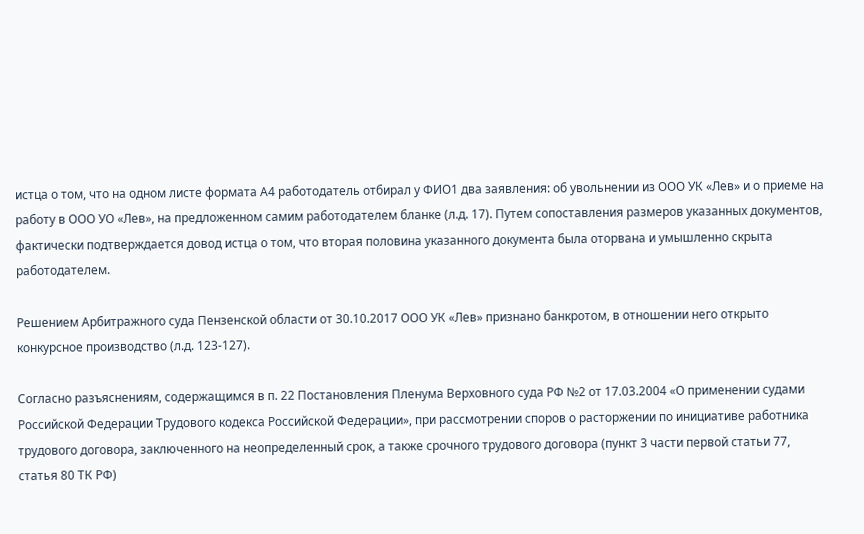истца о том, что на одном листе формата А4 работодатель отбирал у ФИО1 два заявления: об увольнении из ООО УК «Лев» и о приеме на работу в ООО УО «Лев», на предложенном самим работодателем бланке (л.д. 17). Путем сопоставления размеров указанных документов, фактически подтверждается довод истца о том, что вторая половина указанного документа была оторвана и умышленно скрыта работодателем.

Решением Арбитражного суда Пензенской области от 30.10.2017 ООО УК «Лев» признано банкротом, в отношении него открыто конкурсное производство (л.д. 123-127).

Согласно разъяснениям, содержащимся в п. 22 Постановления Пленума Верховного суда РФ №2 от 17.03.2004 «О применении судами Российской Федерации Трудового кодекса Российской Федерации», при рассмотрении споров о расторжении по инициативе работника трудового договора, заключенного на неопределенный срок, а также срочного трудового договора (пункт 3 части первой статьи 77, статья 80 ТК РФ)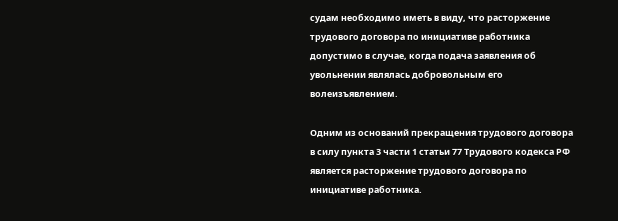судам необходимо иметь в виду, что расторжение трудового договора по инициативе работника допустимо в случае, когда подача заявления об увольнении являлась добровольным его волеизъявлением.

Одним из оснований прекращения трудового договора в силу пункта 3 части 1 статьи 77 Трудового кодекса РФ является расторжение трудового договора по инициативе работника.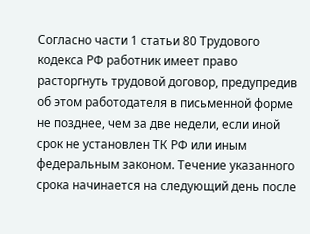Согласно части 1 статьи 80 Трудового кодекса РФ работник имеет право расторгнуть трудовой договор, предупредив об этом работодателя в письменной форме не позднее, чем за две недели, если иной срок не установлен ТК РФ или иным федеральным законом. Течение указанного срока начинается на следующий день после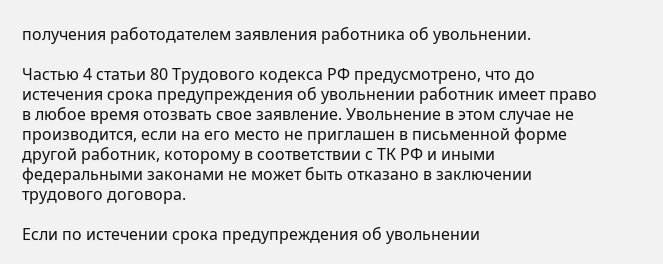получения работодателем заявления работника об увольнении.

Частью 4 статьи 80 Трудового кодекса РФ предусмотрено, что до истечения срока предупреждения об увольнении работник имеет право в любое время отозвать свое заявление. Увольнение в этом случае не производится, если на его место не приглашен в письменной форме другой работник, которому в соответствии с ТК РФ и иными федеральными законами не может быть отказано в заключении трудового договора.

Если по истечении срока предупреждения об увольнении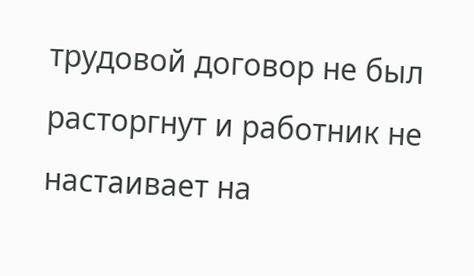трудовой договор не был расторгнут и работник не настаивает на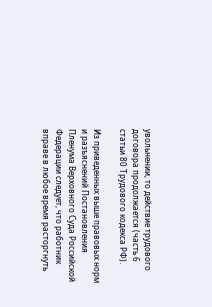увольнении, то действие трудового договора продолжается (часть 6 статьи 80 Трудового кодекса РФ).

Из приведенных выше правовых норм и разъяснений Постановления Пленума Верховного Суда Российской Федерации следует, что работник вправе в любое время расторгнуть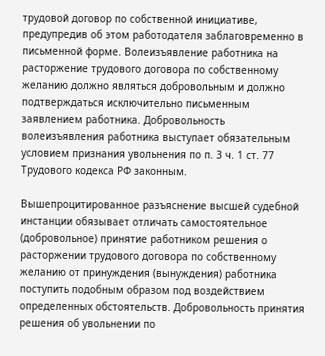трудовой договор по собственной инициативе, предупредив об этом работодателя заблаговременно в письменной форме. Волеизъявление работника на расторжение трудового договора по собственному желанию должно являться добровольным и должно подтверждаться исключительно письменным заявлением работника. Добровольность волеизъявления работника выступает обязательным условием признания увольнения по п. 3 ч. 1 ст. 77 Трудового кодекса РФ законным.

Вышепроцитированное разъяснение высшей судебной инстанции обязывает отличать самостоятельное (добровольное) принятие работником решения о расторжении трудового договора по собственному желанию от принуждения (вынуждения) работника поступить подобным образом под воздействием определенных обстоятельств. Добровольность принятия решения об увольнении по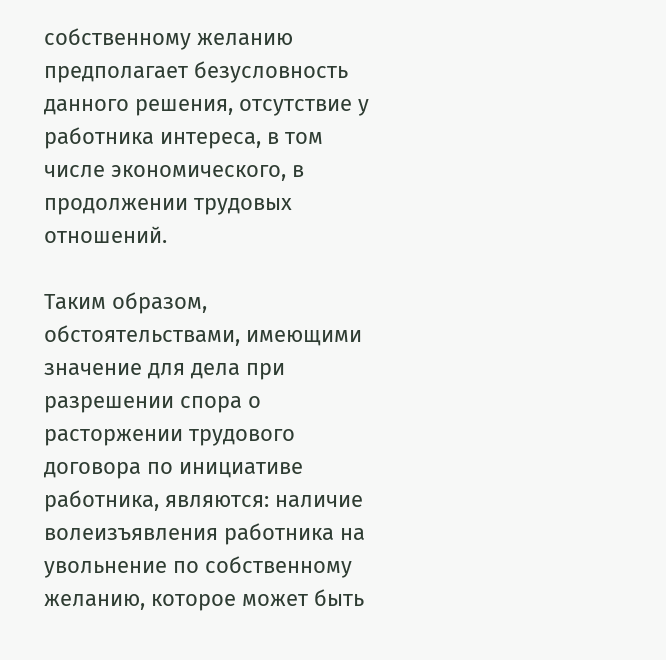собственному желанию предполагает безусловность данного решения, отсутствие у работника интереса, в том числе экономического, в продолжении трудовых отношений.

Таким образом, обстоятельствами, имеющими значение для дела при разрешении спора о расторжении трудового договора по инициативе работника, являются: наличие волеизъявления работника на увольнение по собственному желанию, которое может быть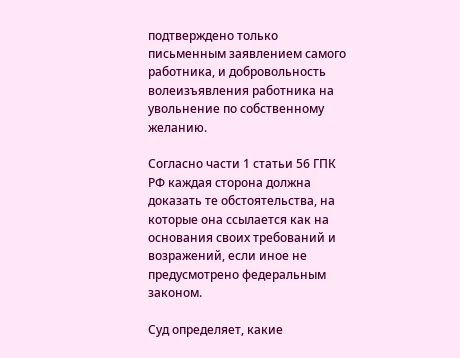подтверждено только письменным заявлением самого работника, и добровольность волеизъявления работника на увольнение по собственному желанию.

Согласно части 1 статьи 56 ГПК РФ каждая сторона должна доказать те обстоятельства, на которые она ссылается как на основания своих требований и возражений, если иное не предусмотрено федеральным законом.

Суд определяет, какие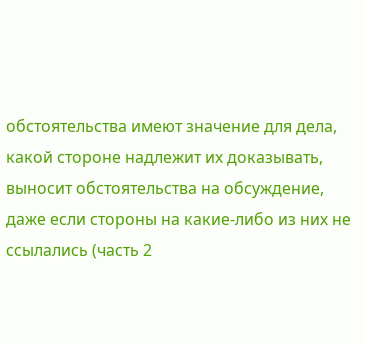обстоятельства имеют значение для дела, какой стороне надлежит их доказывать, выносит обстоятельства на обсуждение, даже если стороны на какие-либо из них не ссылались (часть 2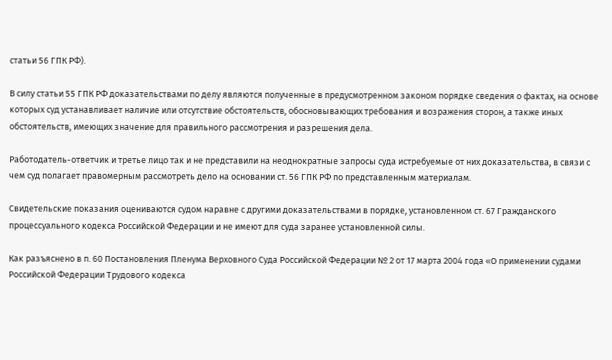статьи 56 ГПК РФ).

В силу статьи 55 ГПК РФ доказательствами по делу являются полученные в предусмотренном законом порядке сведения о фактах, на основе которых суд устанавливает наличие или отсутствие обстоятельств, обосновывающих требования и возражения сторон, а также иных обстоятельств, имеющих значение для правильного рассмотрения и разрешения дела.

Работодатель-ответчик и третье лицо так и не представили на неоднократные запросы суда истребуемые от них доказательства, в связи с чем суд полагает правомерным рассмотреть дело на основании ст. 56 ГПК РФ по представленным материалам.

Свидетельские показания оцениваются судом наравне с другими доказательствами в порядке, установленном ст. 67 Гражданского процессуального кодекса Российской Федерации и не имеют для суда заранее установленной силы.

Как разъяснено в п. 60 Постановления Пленума Верховного Суда Российской Федерации № 2 от 17 марта 2004 года «О применении судами Российской Федерации Трудового кодекса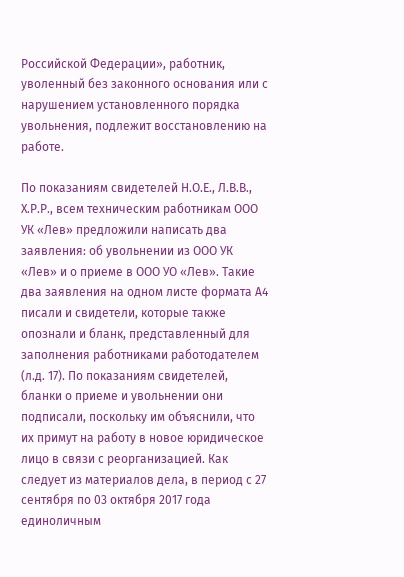Российской Федерации», работник, уволенный без законного основания или с нарушением установленного порядка увольнения, подлежит восстановлению на работе.

По показаниям свидетелей Н.О.Е., Л.В.В., Х.Р.Р., всем техническим работникам ООО УК «Лев» предложили написать два заявления: об увольнении из ООО УК «Лев» и о приеме в ООО УО «Лев». Такие два заявления на одном листе формата А4 писали и свидетели, которые также опознали и бланк, представленный для заполнения работниками работодателем (л.д. 17). По показаниям свидетелей, бланки о приеме и увольнении они подписали, поскольку им объяснили, что их примут на работу в новое юридическое лицо в связи с реорганизацией. Как следует из материалов дела, в период с 27 сентября по 03 октября 2017 года единоличным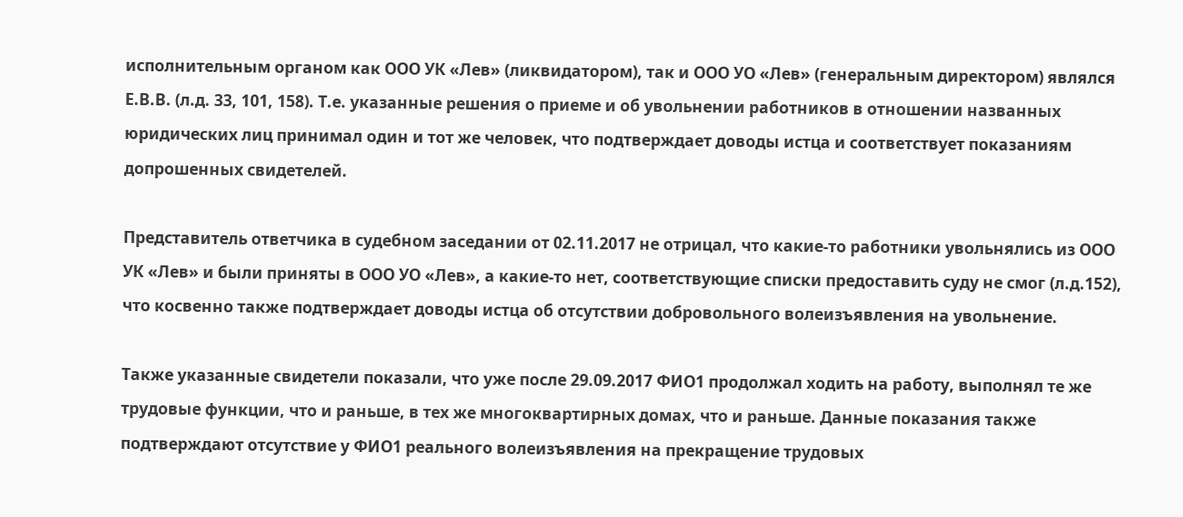исполнительным органом как ООО УК «Лев» (ликвидатором), так и ООО УО «Лев» (генеральным директором) являлся Е.В.В. (л.д. 33, 101, 158). Т.е. указанные решения о приеме и об увольнении работников в отношении названных юридических лиц принимал один и тот же человек, что подтверждает доводы истца и соответствует показаниям допрошенных свидетелей.

Представитель ответчика в судебном заседании от 02.11.2017 не отрицал, что какие-то работники увольнялись из ООО УК «Лев» и были приняты в ООО УО «Лев», а какие-то нет, соответствующие списки предоставить суду не смог (л.д.152), что косвенно также подтверждает доводы истца об отсутствии добровольного волеизъявления на увольнение.

Также указанные свидетели показали, что уже после 29.09.2017 ФИО1 продолжал ходить на работу, выполнял те же трудовые функции, что и раньше, в тех же многоквартирных домах, что и раньше. Данные показания также подтверждают отсутствие у ФИО1 реального волеизъявления на прекращение трудовых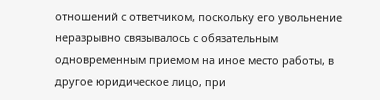отношений с ответчиком, поскольку его увольнение неразрывно связывалось с обязательным одновременным приемом на иное место работы, в другое юридическое лицо, при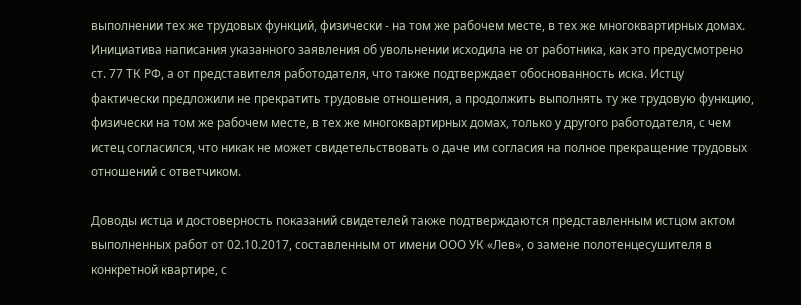выполнении тех же трудовых функций, физически - на том же рабочем месте, в тех же многоквартирных домах. Инициатива написания указанного заявления об увольнении исходила не от работника, как это предусмотрено ст. 77 ТК РФ, а от представителя работодателя, что также подтверждает обоснованность иска. Истцу фактически предложили не прекратить трудовые отношения, а продолжить выполнять ту же трудовую функцию, физически на том же рабочем месте, в тех же многоквартирных домах, только у другого работодателя, с чем истец согласился, что никак не может свидетельствовать о даче им согласия на полное прекращение трудовых отношений с ответчиком.

Доводы истца и достоверность показаний свидетелей также подтверждаются представленным истцом актом выполненных работ от 02.10.2017, составленным от имени ООО УК «Лев», о замене полотенцесушителя в конкретной квартире, с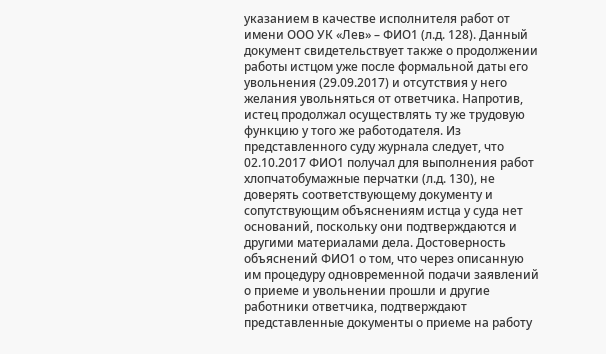указанием в качестве исполнителя работ от имени ООО УК «Лев» – ФИО1 (л.д. 128). Данный документ свидетельствует также о продолжении работы истцом уже после формальной даты его увольнения (29.09.2017) и отсутствия у него желания увольняться от ответчика. Напротив, истец продолжал осуществлять ту же трудовую функцию у того же работодателя. Из представленного суду журнала следует, что 02.10.2017 ФИО1 получал для выполнения работ хлопчатобумажные перчатки (л.д. 130), не доверять соответствующему документу и сопутствующим объяснениям истца у суда нет оснований, поскольку они подтверждаются и другими материалами дела. Достоверность объяснений ФИО1 о том, что через описанную им процедуру одновременной подачи заявлений о приеме и увольнении прошли и другие работники ответчика, подтверждают представленные документы о приеме на работу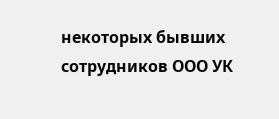некоторых бывших сотрудников ООО УК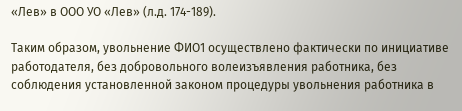«Лев» в ООО УО «Лев» (л.д. 174-189).

Таким образом, увольнение ФИО1 осуществлено фактически по инициативе работодателя, без добровольного волеизъявления работника, без соблюдения установленной законом процедуры увольнения работника в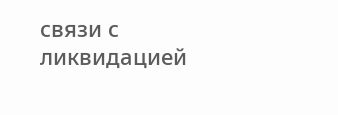связи с ликвидацией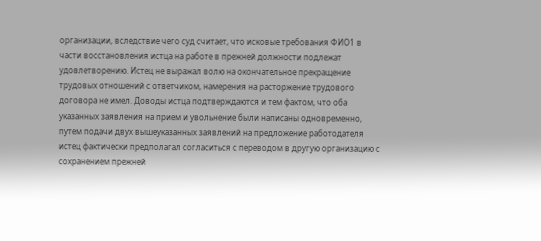организации, вследствие чего суд считает, что исковые требования ФИО1 в части восстановления истца на работе в прежней должности подлежат удовлетворению. Истец не выражал волю на окончательное прекращение трудовых отношений с ответчиком, намерения на расторжение трудового договора не имел. Доводы истца подтверждаются и тем фактом, что оба указанных заявления на прием и увольнение были написаны одновременно, путем подачи двух вышеуказанных заявлений на предложение работодателя истец фактически предполагал согласиться с переводом в другую организацию с сохранением прежней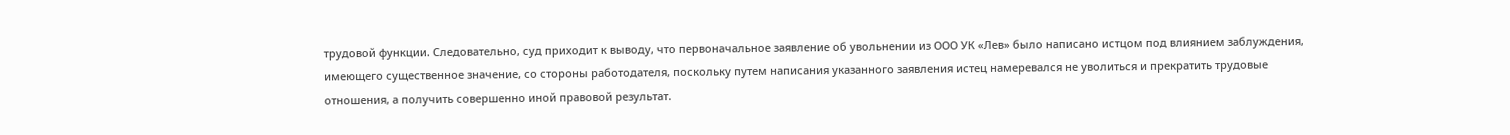трудовой функции. Следовательно, суд приходит к выводу, что первоначальное заявление об увольнении из ООО УК «Лев» было написано истцом под влиянием заблуждения, имеющего существенное значение, со стороны работодателя, поскольку путем написания указанного заявления истец намеревался не уволиться и прекратить трудовые отношения, а получить совершенно иной правовой результат.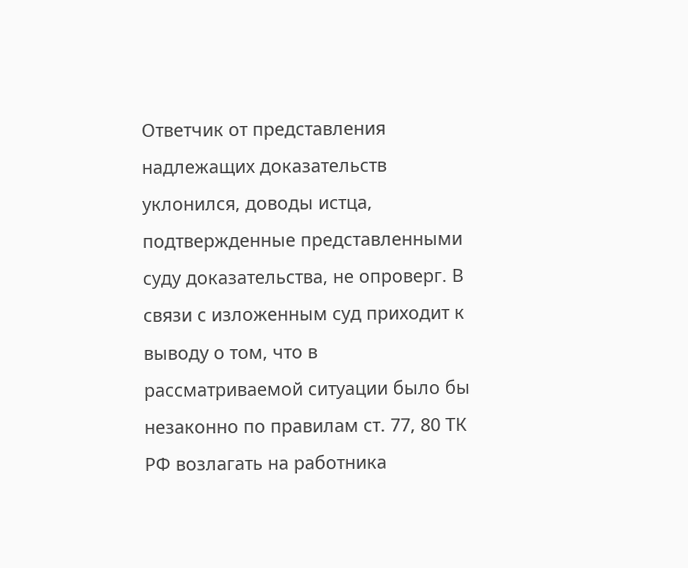Ответчик от представления надлежащих доказательств уклонился, доводы истца, подтвержденные представленными суду доказательства, не опроверг. В связи с изложенным суд приходит к выводу о том, что в рассматриваемой ситуации было бы незаконно по правилам ст. 77, 80 ТК РФ возлагать на работника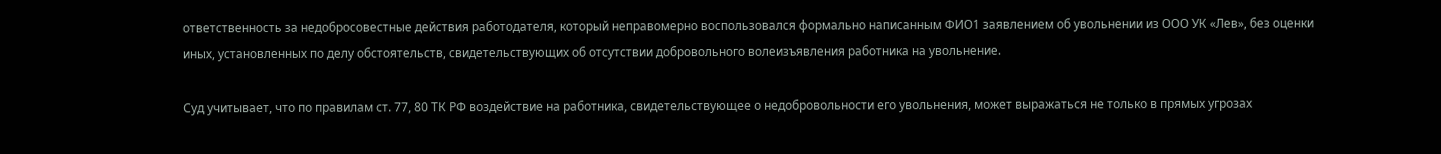ответственность за недобросовестные действия работодателя, который неправомерно воспользовался формально написанным ФИО1 заявлением об увольнении из ООО УК «Лев», без оценки иных, установленных по делу обстоятельств, свидетельствующих об отсутствии добровольного волеизъявления работника на увольнение.

Суд учитывает, что по правилам ст. 77, 80 ТК РФ воздействие на работника, свидетельствующее о недобровольности его увольнения, может выражаться не только в прямых угрозах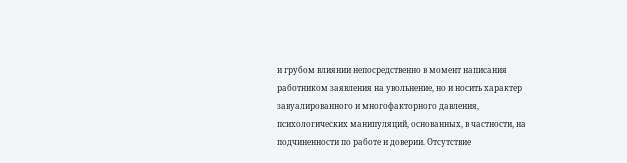и грубом влиянии непосредственно в момент написания работником заявления на увольнение, но и носить характер завуалированного и многофакторного давления, психологических манипуляций, основанных, в частности, на подчиненности по работе и доверии. Отсутствие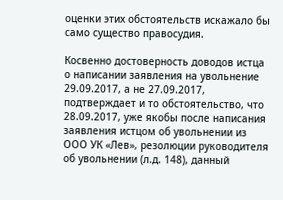оценки этих обстоятельств искажало бы само существо правосудия.

Косвенно достоверность доводов истца о написании заявления на увольнение 29.09.2017, а не 27.09.2017, подтверждает и то обстоятельство, что 28.09.2017, уже якобы после написания заявления истцом об увольнении из ООО УК «Лев», резолюции руководителя об увольнении (л.д. 148), данный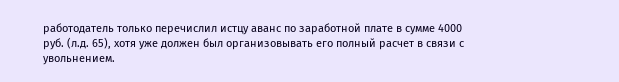работодатель только перечислил истцу аванс по заработной плате в сумме 4000 руб. (л.д. 65), хотя уже должен был организовывать его полный расчет в связи с увольнением.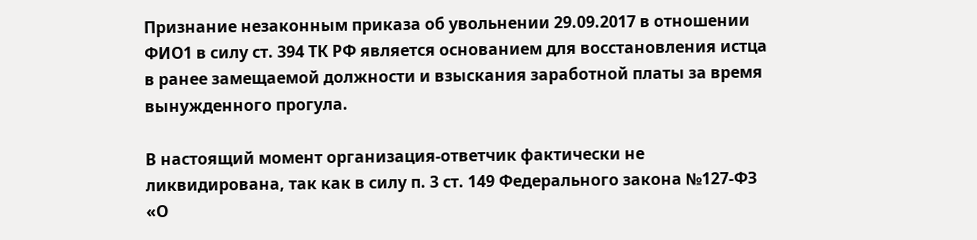Признание незаконным приказа об увольнении 29.09.2017 в отношении ФИО1 в силу ст. 394 ТК РФ является основанием для восстановления истца в ранее замещаемой должности и взыскания заработной платы за время вынужденного прогула.

В настоящий момент организация-ответчик фактически не ликвидирована, так как в силу п. 3 ст. 149 Федерального закона №127-ФЗ «О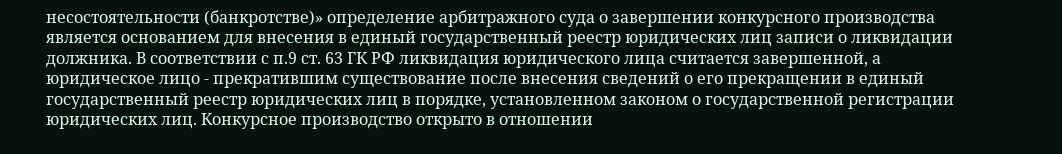несостоятельности (банкротстве)» определение арбитражного суда о завершении конкурсного производства является основанием для внесения в единый государственный реестр юридических лиц записи о ликвидации должника. В соответствии с п.9 ст. 63 ГК РФ ликвидация юридического лица считается завершенной, а юридическое лицо - прекратившим существование после внесения сведений о его прекращении в единый государственный реестр юридических лиц в порядке, установленном законом о государственной регистрации юридических лиц. Конкурсное производство открыто в отношении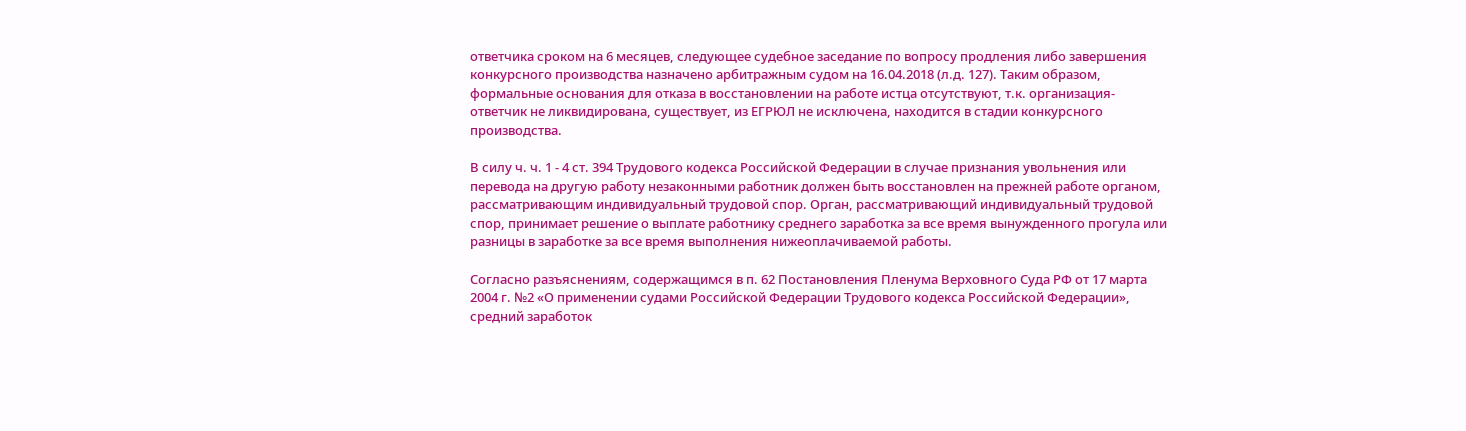ответчика сроком на 6 месяцев, следующее судебное заседание по вопросу продления либо завершения конкурсного производства назначено арбитражным судом на 16.04.2018 (л.д. 127). Таким образом, формальные основания для отказа в восстановлении на работе истца отсутствуют, т.к. организация-ответчик не ликвидирована, существует, из ЕГРЮЛ не исключена, находится в стадии конкурсного производства.

В силу ч. ч. 1 - 4 ст. 394 Трудового кодекса Российской Федерации в случае признания увольнения или перевода на другую работу незаконными работник должен быть восстановлен на прежней работе органом, рассматривающим индивидуальный трудовой спор. Орган, рассматривающий индивидуальный трудовой спор, принимает решение о выплате работнику среднего заработка за все время вынужденного прогула или разницы в заработке за все время выполнения нижеоплачиваемой работы.

Согласно разъяснениям, содержащимся в п. 62 Постановления Пленума Верховного Суда РФ от 17 марта 2004 г. №2 «О применении судами Российской Федерации Трудового кодекса Российской Федерации», средний заработок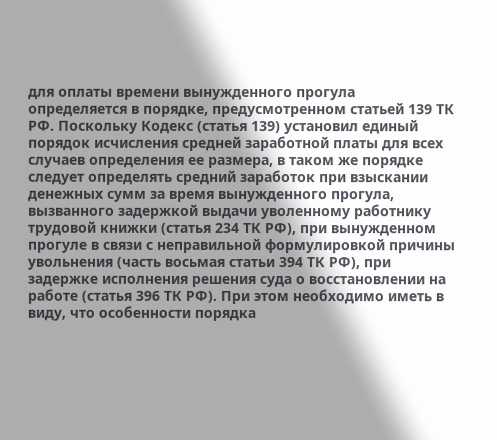для оплаты времени вынужденного прогула определяется в порядке, предусмотренном статьей 139 ТК РФ. Поскольку Кодекс (статья 139) установил единый порядок исчисления средней заработной платы для всех случаев определения ее размера, в таком же порядке следует определять средний заработок при взыскании денежных сумм за время вынужденного прогула, вызванного задержкой выдачи уволенному работнику трудовой книжки (статья 234 ТК РФ), при вынужденном прогуле в связи с неправильной формулировкой причины увольнения (часть восьмая статьи 394 ТК РФ), при задержке исполнения решения суда о восстановлении на работе (статья 396 ТК РФ). При этом необходимо иметь в виду, что особенности порядка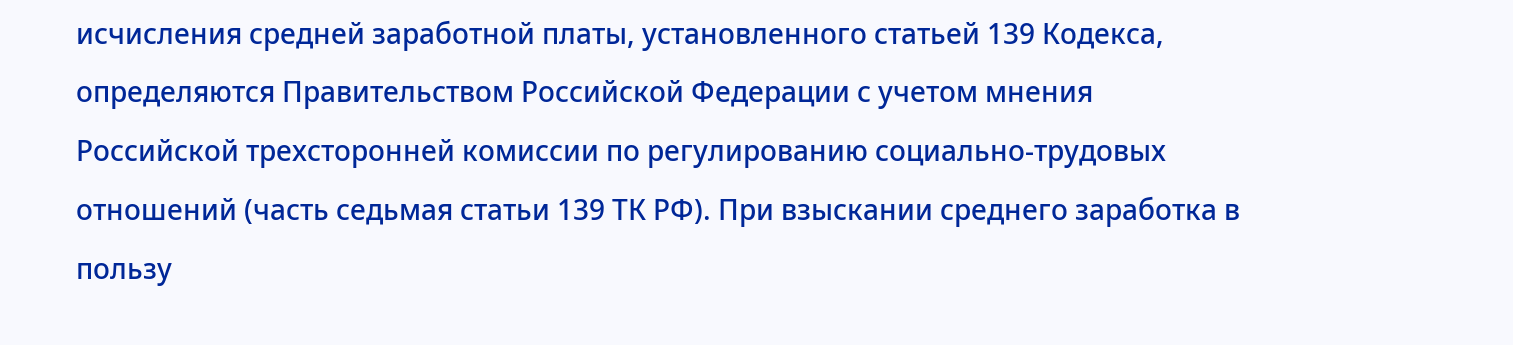исчисления средней заработной платы, установленного статьей 139 Кодекса, определяются Правительством Российской Федерации с учетом мнения Российской трехсторонней комиссии по регулированию социально-трудовых отношений (часть седьмая статьи 139 ТК РФ). При взыскании среднего заработка в пользу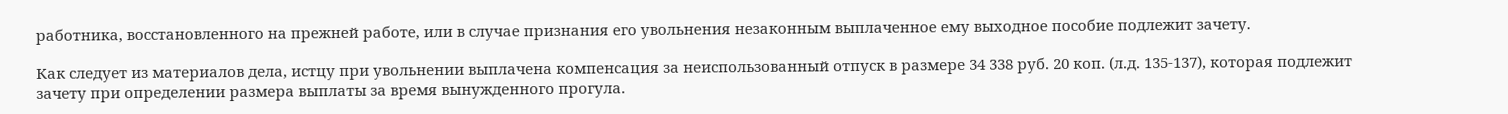работника, восстановленного на прежней работе, или в случае признания его увольнения незаконным выплаченное ему выходное пособие подлежит зачету.

Как следует из материалов дела, истцу при увольнении выплачена компенсация за неиспользованный отпуск в размере 34 338 руб. 20 коп. (л.д. 135-137), которая подлежит зачету при определении размера выплаты за время вынужденного прогула.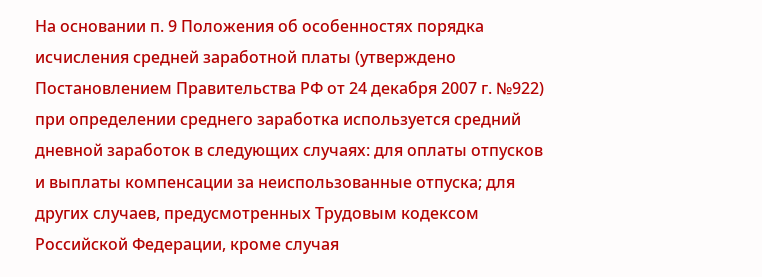На основании п. 9 Положения об особенностях порядка исчисления средней заработной платы (утверждено Постановлением Правительства РФ от 24 декабря 2007 г. №922) при определении среднего заработка используется средний дневной заработок в следующих случаях: для оплаты отпусков и выплаты компенсации за неиспользованные отпуска; для других случаев, предусмотренных Трудовым кодексом Российской Федерации, кроме случая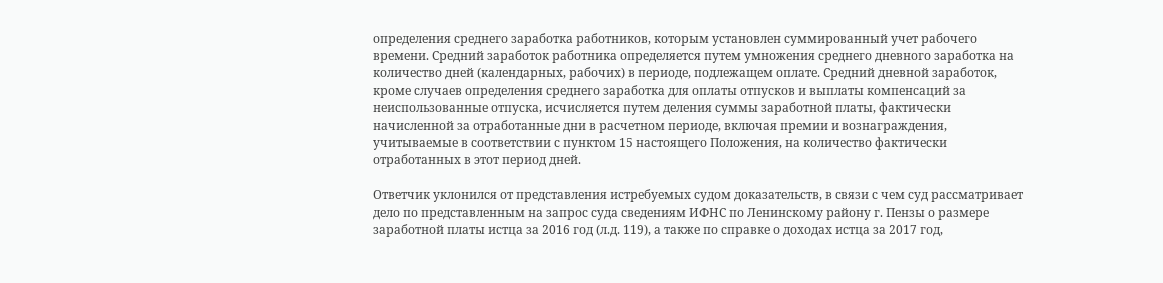определения среднего заработка работников, которым установлен суммированный учет рабочего времени. Средний заработок работника определяется путем умножения среднего дневного заработка на количество дней (календарных, рабочих) в периоде, подлежащем оплате. Средний дневной заработок, кроме случаев определения среднего заработка для оплаты отпусков и выплаты компенсаций за неиспользованные отпуска, исчисляется путем деления суммы заработной платы, фактически начисленной за отработанные дни в расчетном периоде, включая премии и вознаграждения, учитываемые в соответствии с пунктом 15 настоящего Положения, на количество фактически отработанных в этот период дней.

Ответчик уклонился от представления истребуемых судом доказательств, в связи с чем суд рассматривает дело по представленным на запрос суда сведениям ИФНС по Ленинскому району г. Пензы о размере заработной платы истца за 2016 год (л.д. 119), а также по справке о доходах истца за 2017 год,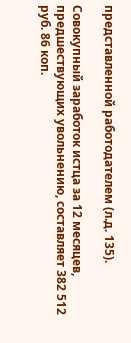представленной работодателем (л.д. 135).

Совокупный заработок истца за 12 месяцев, предшествующих увольнению, составляет 382 512 руб. 86 коп.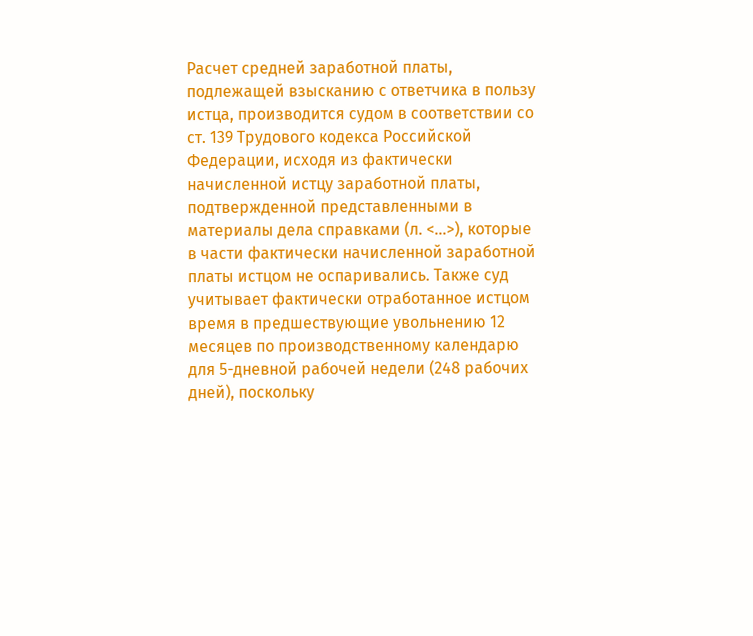Расчет средней заработной платы, подлежащей взысканию с ответчика в пользу истца, производится судом в соответствии со ст. 139 Трудового кодекса Российской Федерации, исходя из фактически начисленной истцу заработной платы, подтвержденной представленными в материалы дела справками (л. <...>), которые в части фактически начисленной заработной платы истцом не оспаривались. Также суд учитывает фактически отработанное истцом время в предшествующие увольнению 12 месяцев по производственному календарю для 5-дневной рабочей недели (248 рабочих дней), поскольку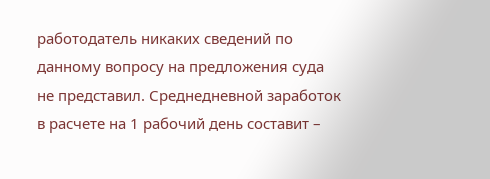работодатель никаких сведений по данному вопросу на предложения суда не представил. Среднедневной заработок в расчете на 1 рабочий день составит –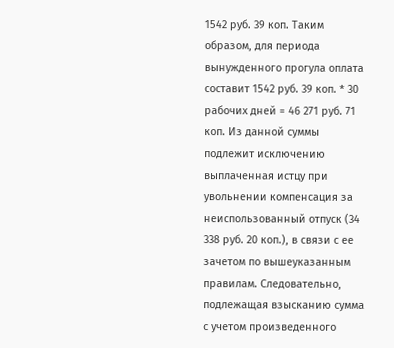1542 руб. 39 коп. Таким образом, для периода вынужденного прогула оплата составит 1542 руб. 39 коп. * 30 рабочих дней = 46 271 руб. 71 коп. Из данной суммы подлежит исключению выплаченная истцу при увольнении компенсация за неиспользованный отпуск (34 338 руб. 20 коп.), в связи с ее зачетом по вышеуказанным правилам. Следовательно, подлежащая взысканию сумма с учетом произведенного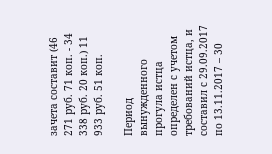зачета составит (46 271 руб. 71 коп. - 34 338 руб. 20 коп.) 11 933 руб. 51 коп.

Период вынужденного прогула истца определен с учетом требований истца, и составил с 29.09.2017 по 13.11.2017 – 30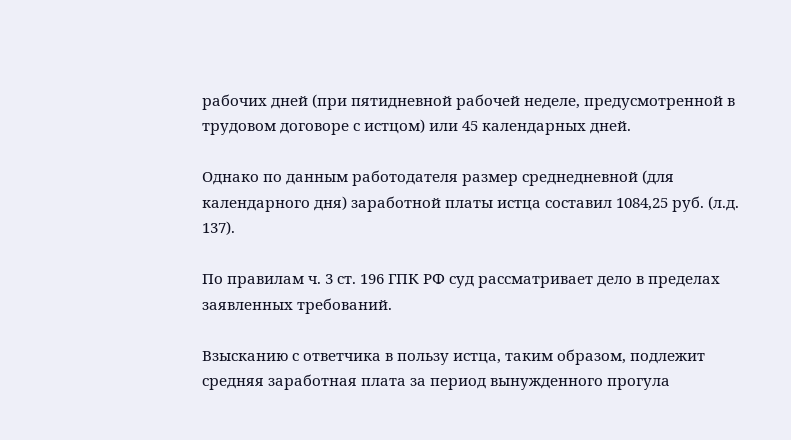рабочих дней (при пятидневной рабочей неделе, предусмотренной в трудовом договоре с истцом) или 45 календарных дней.

Однако по данным работодателя размер среднедневной (для календарного дня) заработной платы истца составил 1084,25 руб. (л.д. 137).

По правилам ч. 3 ст. 196 ГПК РФ суд рассматривает дело в пределах заявленных требований.

Взысканию с ответчика в пользу истца, таким образом, подлежит средняя заработная плата за период вынужденного прогула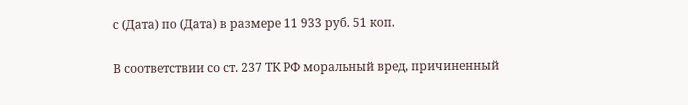с (Дата) по (Дата) в размере 11 933 руб. 51 коп.

В соответствии со ст. 237 ТК РФ моральный вред, причиненный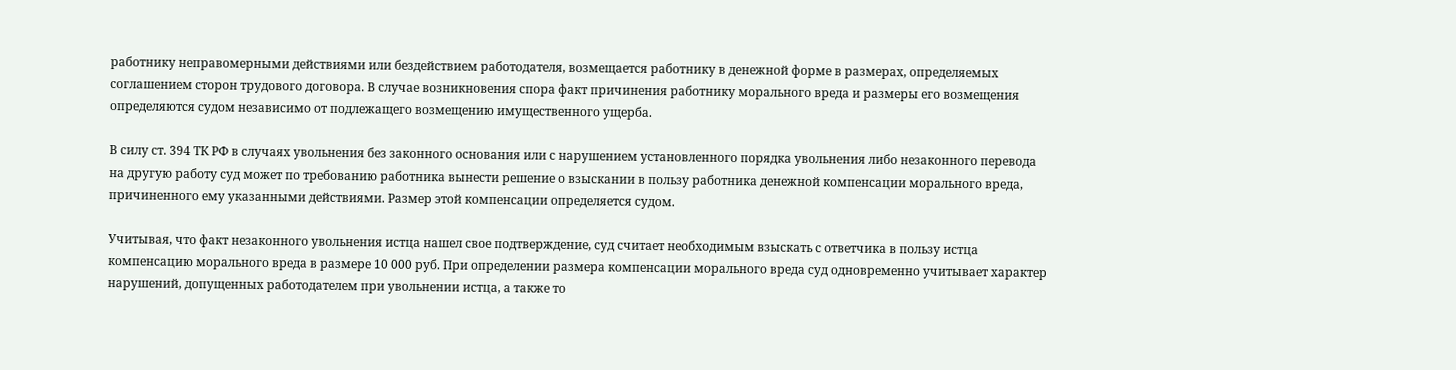работнику неправомерными действиями или бездействием работодателя, возмещается работнику в денежной форме в размерах, определяемых соглашением сторон трудового договора. В случае возникновения спора факт причинения работнику морального вреда и размеры его возмещения определяются судом независимо от подлежащего возмещению имущественного ущерба.

В силу ст. 394 ТК РФ в случаях увольнения без законного основания или с нарушением установленного порядка увольнения либо незаконного перевода на другую работу суд может по требованию работника вынести решение о взыскании в пользу работника денежной компенсации морального вреда, причиненного ему указанными действиями. Размер этой компенсации определяется судом.

Учитывая, что факт незаконного увольнения истца нашел свое подтверждение, суд считает необходимым взыскать с ответчика в пользу истца компенсацию морального вреда в размере 10 000 руб. При определении размера компенсации морального вреда суд одновременно учитывает характер нарушений, допущенных работодателем при увольнении истца, а также то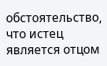обстоятельство, что истец является отцом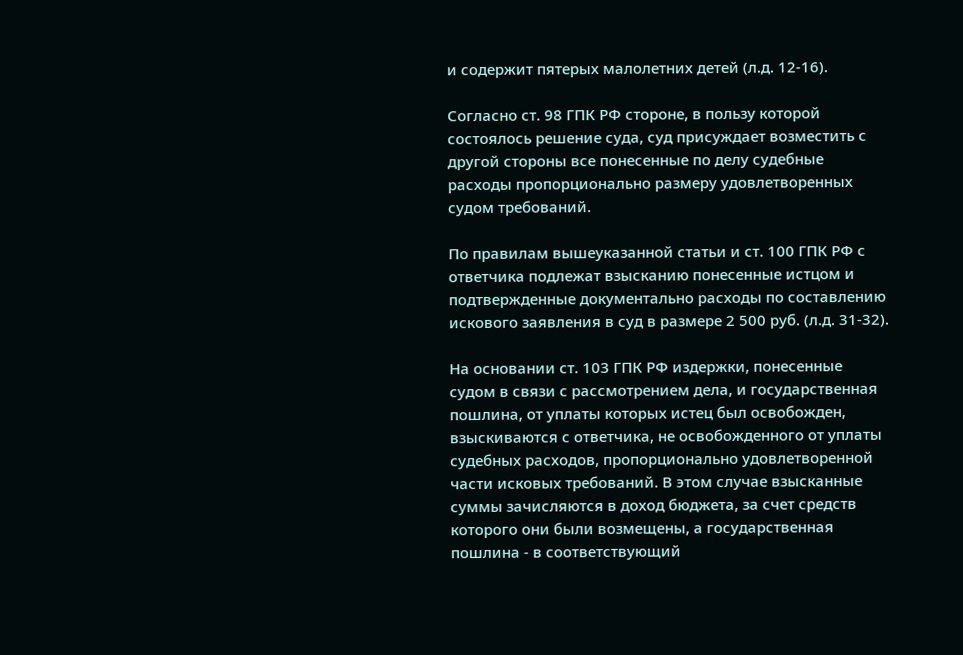и содержит пятерых малолетних детей (л.д. 12-16).

Согласно ст. 98 ГПК РФ стороне, в пользу которой состоялось решение суда, суд присуждает возместить с другой стороны все понесенные по делу судебные расходы пропорционально размеру удовлетворенных судом требований.

По правилам вышеуказанной статьи и ст. 100 ГПК РФ с ответчика подлежат взысканию понесенные истцом и подтвержденные документально расходы по составлению искового заявления в суд в размере 2 500 руб. (л.д. 31-32).

На основании ст. 103 ГПК РФ издержки, понесенные судом в связи с рассмотрением дела, и государственная пошлина, от уплаты которых истец был освобожден, взыскиваются с ответчика, не освобожденного от уплаты судебных расходов, пропорционально удовлетворенной части исковых требований. В этом случае взысканные суммы зачисляются в доход бюджета, за счет средств которого они были возмещены, а государственная пошлина - в соответствующий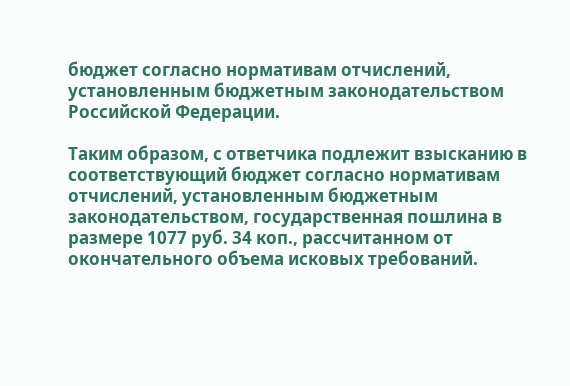бюджет согласно нормативам отчислений, установленным бюджетным законодательством Российской Федерации.

Таким образом, с ответчика подлежит взысканию в соответствующий бюджет согласно нормативам отчислений, установленным бюджетным законодательством, государственная пошлина в размере 1077 руб. 34 коп., рассчитанном от окончательного объема исковых требований.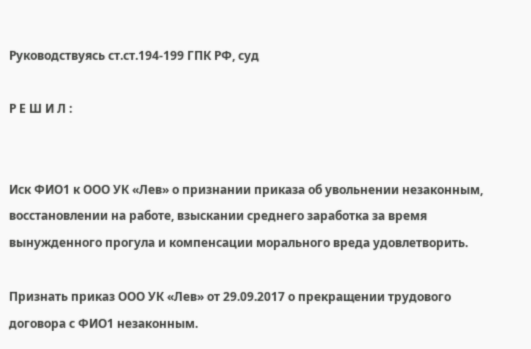Руководствуясь ст.ст.194-199 ГПК РФ, суд

Р Е Ш И Л :


Иск ФИО1 к ООО УК «Лев» о признании приказа об увольнении незаконным, восстановлении на работе, взыскании среднего заработка за время вынужденного прогула и компенсации морального вреда удовлетворить.

Признать приказ ООО УК «Лев» от 29.09.2017 о прекращении трудового договора с ФИО1 незаконным.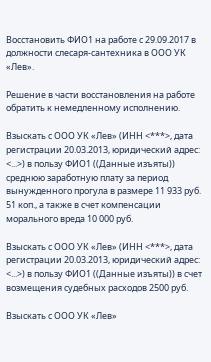Восстановить ФИО1 на работе с 29.09.2017 в должности слесаря-сантехника в ООО УК «Лев».

Решение в части восстановления на работе обратить к немедленному исполнению.

Взыскать с ООО УК «Лев» (ИНН <***>, дата регистрации 20.03.2013, юридический адрес: <...>) в пользу ФИО1 ((Данные изъяты)) среднюю заработную плату за период вынужденного прогула в размере 11 933 руб. 51 коп., а также в счет компенсации морального вреда 10 000 руб.

Взыскать с ООО УК «Лев» (ИНН <***>, дата регистрации 20.03.2013, юридический адрес: <...>) в пользу ФИО1 ((Данные изъяты)) в счет возмещения судебных расходов 2500 руб.

Взыскать с ООО УК «Лев»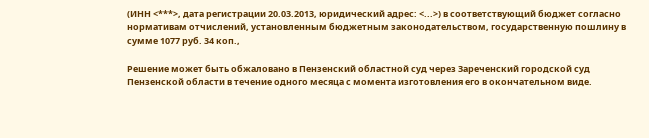(ИНН <***>, дата регистрации 20.03.2013, юридический адрес: <...>) в соответствующий бюджет согласно нормативам отчислений, установленным бюджетным законодательством, государственную пошлину в сумме 1077 руб. 34 коп.,

Решение может быть обжаловано в Пензенский областной суд через Зареченский городской суд Пензенской области в течение одного месяца с момента изготовления его в окончательном виде.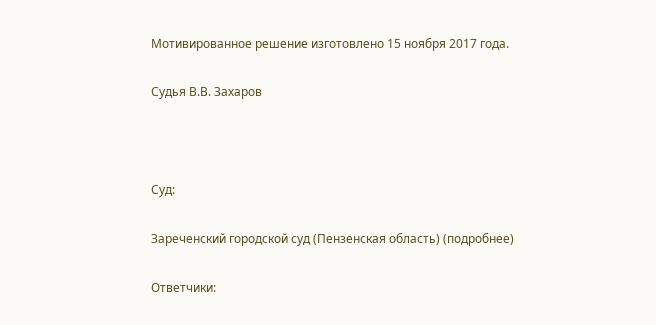Мотивированное решение изготовлено 15 ноября 2017 года.

Судья В.В. Захаров



Суд:

Зареченский городской суд (Пензенская область) (подробнее)

Ответчики: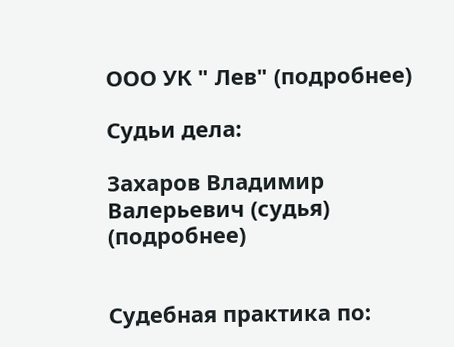ООО УК " Лев" (подробнее)

Судьи дела:

Захаров Владимир Валерьевич (судья) (подробнее)


Судебная практика по: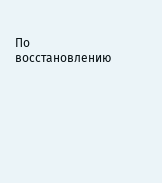По восстановлению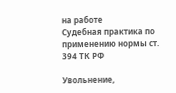на работе
Судебная практика по применению нормы ст. 394 ТК РФ

Увольнение,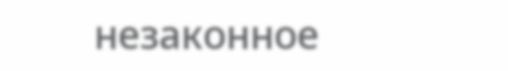незаконное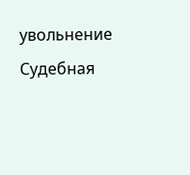увольнение
Судебная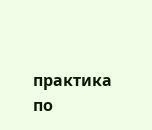практика по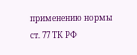применению нормы ст. 77 ТК РФ